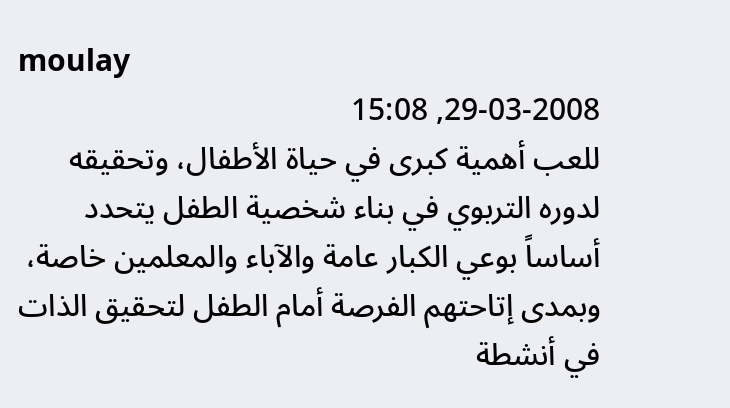moulay
29-03-2008, 15:08
للعب أهمية كبرى في حياة الأطفال، وتحقيقه لدوره التربوي في بناء شخصية الطفل يتحدد أساساً بوعي الكبار عامة والآباء والمعلمين خاصة، وبمدى إتاحتهم الفرصة أمام الطفل لتحقيق الذات في أنشطة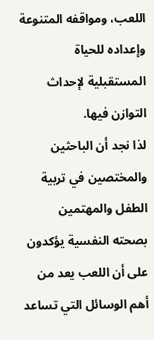اللعب، ومواقفه المتنوعة وإعداده للحياة المستقبلية لإحداث التوازن فيها.
لذا نجد أن الباحثين والمختصين في تربية الطفل والمهتمين بصحته النفسية يؤكدون على أن اللعب يعد من أهم الوسائل التي تساعد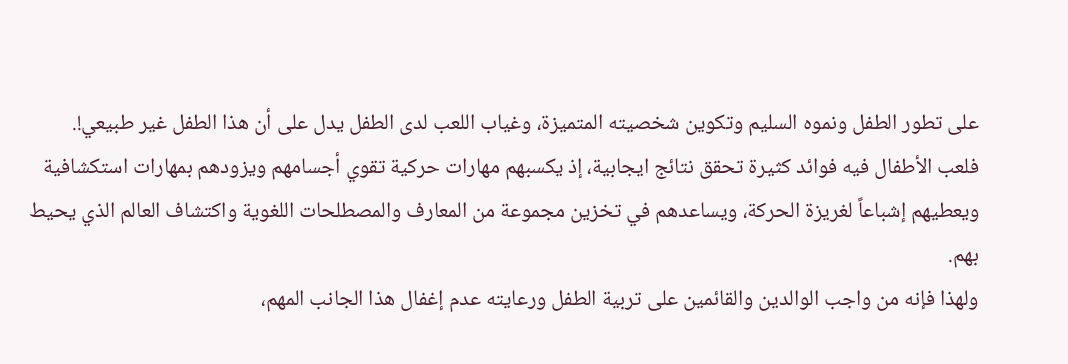على تطور الطفل ونموه السليم وتكوين شخصيته المتميزة، وغياب اللعب لدى الطفل يدل على أن هذا الطفل غير طبيعي!.
فلعب الأطفال فيه فوائد كثيرة تحقق نتائج ايجابية، إذ يكسبهم مهارات حركية تقوي أجسامهم ويزودهم بمهارات استكشافية ويعطيهم إشباعاً لغريزة الحركة، ويساعدهم في تخزين مجموعة من المعارف والمصطلحات اللغوية واكتشاف العالم الذي يحيط بهم.
ولهذا فإنه من واجب الوالدين والقائمين على تربية الطفل ورعايته عدم إغفال هذا الجانب المهم،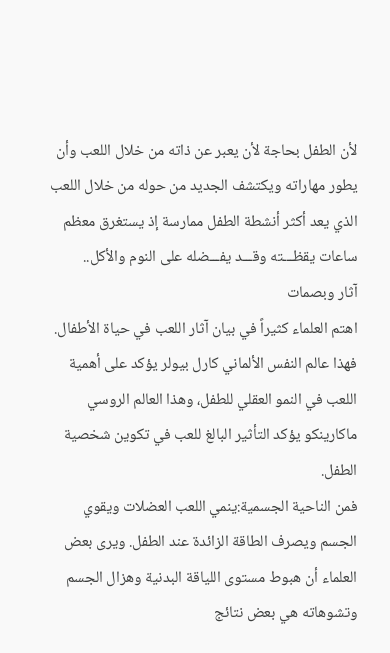لأن الطفل بحاجة لأن يعبر عن ذاته من خلال اللعب وأن يطور مهاراته ويكتشف الجديد من حوله من خلال اللعب الذي يعد أكثر أنشطة الطفل ممارسة إذ يستغرق معظم ساعات يقظـــته وقـــد يفـــضله على النوم والأكل..
آثار وبصمات
اهتم العلماء كثيراً في بيان آثار اللعب في حياة الأطفال. فهذا عالم النفس الألماني كارل بيولر يؤكد على أهمية اللعب في النمو العقلي للطفل، وهذا العالم الروسي ماكارينكو يؤكد التأثير البالغ للعب في تكوين شخصية الطفل.
فمن الناحية الجسمية:ينمي اللعب العضلات ويقوي الجسم ويصرف الطاقة الزائدة عند الطفل. ويرى بعض العلماء أن هبوط مستوى اللياقة البدنية وهزال الجسم وتشوهاته هي بعض نتائج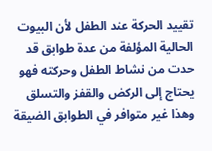تقييد الحركة عند الطفل لأن البيوت الحالية المؤلفة من عدة طوابق قد حدت من نشاط الطفل وحركته فهو يحتاج إلى الركض والقفز والتسلق وهذا غير متوافر في الطوابق الضيقة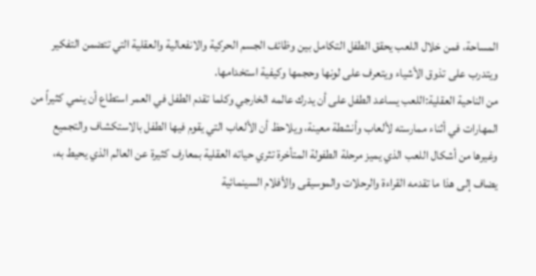المساحة، فمن خلال اللعب يحقق الطفل التكامل بين وظائف الجسم الحركية والانفعالية والعقلية التي تتضمن التفكير ويتدرب على تذوق الأشياء ويتعرف على لونها وحجمها وكيفية استخدامها.
من الناحية العقلية:اللعب يساعد الطفل على أن يدرك عالمه الخارجي وكلما تقدم الطفل في العمر استطاع أن ينمي كثيراً من المهارات في أثناء ممارسته لألعاب وأنشطة معينة، ويلاحظ أن الألعاب التي يقوم فيها الطفل بالاستكشاف والتجميع وغيرها من أشكال اللعب الذي يميز مرحلة الطفولة المتأخرة تثري حياته العقلية بمعارف كثيرة عن العالم الذي يحيط به، يضاف إلى هذا ما تقدمه القراءة والرحلات والموسيقى والأفلام السينمائية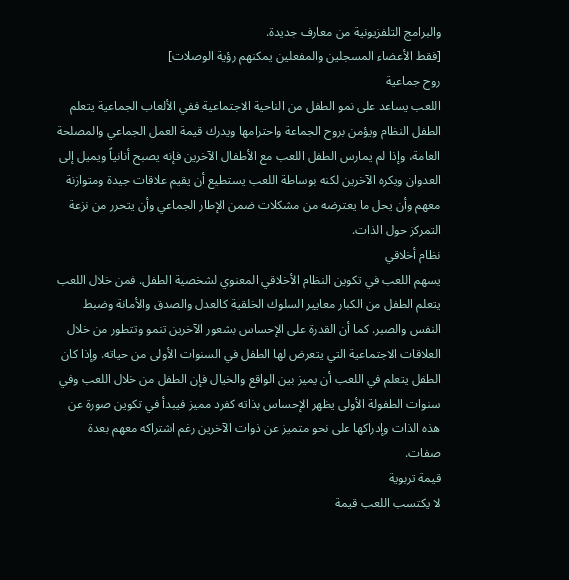والبرامج التلفزيونية من معارف جديدة.
[فقط الأعضاء المسجلين والمفعلين يمكنهم رؤية الوصلات]
روح جماعية
اللعب يساعد على نمو الطفل من الناحية الاجتماعية ففي الألعاب الجماعية يتعلم الطفل النظام ويؤمن بروح الجماعة واحترامها ويدرك قيمة العمل الجماعي والمصلحة العامة، وإذا لم يمارس الطفل اللعب مع الأطفال الآخرين فإنه يصبح أنانياً ويميل إلى العدوان ويكره الآخرين لكنه بوساطة اللعب يستطيع أن يقيم علاقات جيدة ومتوازنة معهم وأن يحل ما يعترضه من مشكلات ضمن الإطار الجماعي وأن يتحرر من نزعة التمركز حول الذات.
نظام أخلاقي
يسهم اللعب في تكوين النظام الأخلاقي المعنوي لشخصية الطفل. فمن خلال اللعب يتعلم الطفل من الكبار معايير السلوك الخلقية كالعدل والصدق والأمانة وضبط النفس والصبر. كما أن القدرة على الإحساس بشعور الآخرين تنمو وتتطور من خلال العلاقات الاجتماعية التي يتعرض لها الطفل في السنوات الأولى من حياته. وإذا كان الطفل يتعلم في اللعب أن يميز بين الواقع والخيال فإن الطفل من خلال اللعب وفي سنوات الطفولة الأولى يظهر الإحساس بذاته كفرد مميز فيبدأ في تكوين صورة عن هذه الذات وإدراكها على نحو متميز عن ذوات الآخرين رغم اشتراكه معهم بعدة صفات.
قيمة تربوية
لا يكتسب اللعب قيمة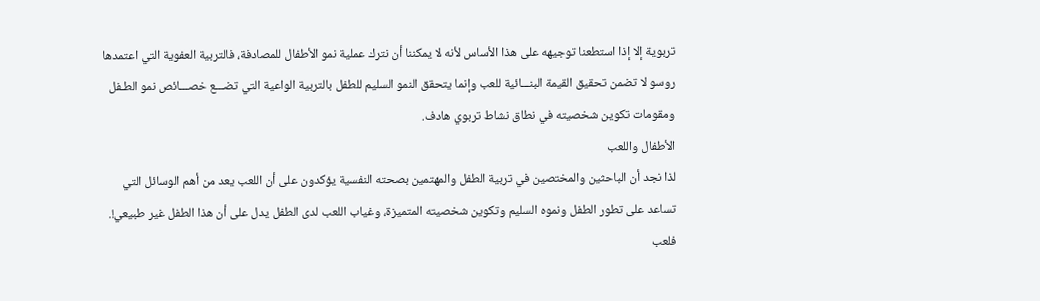تربوية إلا إذا استطعنا توجيهه على هذا الأساس لأنه لا يمكننا أن نترك عملية نمو الأطفال للمصادفة، فالتربية العفوية التي اعتمدها روسو لا تضمن تحقيق القيمة البنـــائية للعب وإنما يتحقق النمو السليم للطفل بالتربية الواعية التي تضـــع خصـــائص نمو الطـفل ومقومات تكوين شخصيته في نطاق نشاط تربوي هادف.
الأطفال واللعب
لذا نجد أن الباحثين والمختصين في تربية الطفل والمهتمين بصحته النفسية يؤكدون على أن اللعب يعد من أهم الوسائل التي تساعد على تطور الطفل ونموه السليم وتكوين شخصيته المتميزة، وغياب اللعب لدى الطفل يدل على أن هذا الطفل غير طبيعي!.
فلعب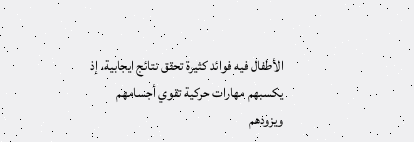الأطفال فيه فوائد كثيرة تحقق نتائج ايجابية، إذ يكسبهم مهارات حركية تقوي أجسامهم ويزودهم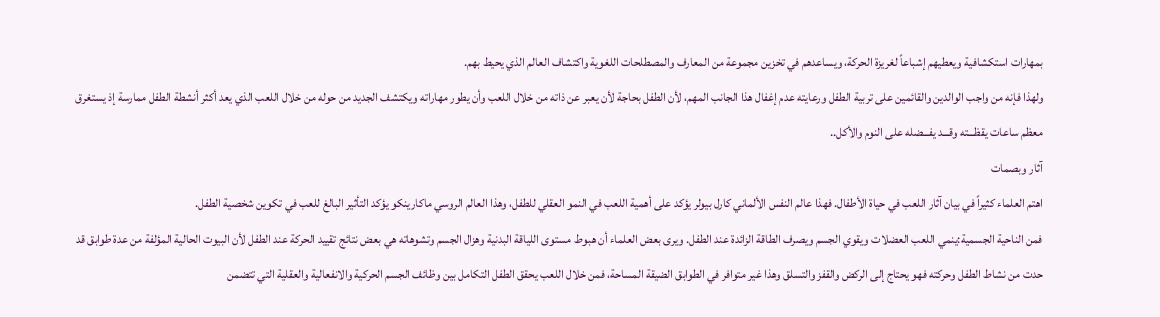بمهارات استكشافية ويعطيهم إشباعاً لغريزة الحركة، ويساعدهم في تخزين مجموعة من المعارف والمصطلحات اللغوية واكتشاف العالم الذي يحيط بهم.
ولهذا فإنه من واجب الوالدين والقائمين على تربية الطفل ورعايته عدم إغفال هذا الجانب المهم، لأن الطفل بحاجة لأن يعبر عن ذاته من خلال اللعب وأن يطور مهاراته ويكتشف الجديد من حوله من خلال اللعب الذي يعد أكثر أنشطة الطفل ممارسة إذ يستغرق معظم ساعات يقظـــته وقـــد يفـــضله على النوم والأكل..
آثار وبصمات
اهتم العلماء كثيراً في بيان آثار اللعب في حياة الأطفال. فهذا عالم النفس الألماني كارل بيولر يؤكد على أهمية اللعب في النمو العقلي للطفل، وهذا العالم الروسي ماكارينكو يؤكد التأثير البالغ للعب في تكوين شخصية الطفل.
فمن الناحية الجسمية:ينمي اللعب العضلات ويقوي الجسم ويصرف الطاقة الزائدة عند الطفل. ويرى بعض العلماء أن هبوط مستوى اللياقة البدنية وهزال الجسم وتشوهاته هي بعض نتائج تقييد الحركة عند الطفل لأن البيوت الحالية المؤلفة من عدة طوابق قد حدت من نشاط الطفل وحركته فهو يحتاج إلى الركض والقفز والتسلق وهذا غير متوافر في الطوابق الضيقة المساحة، فمن خلال اللعب يحقق الطفل التكامل بين وظائف الجسم الحركية والانفعالية والعقلية التي تتضمن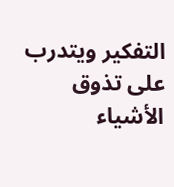التفكير ويتدرب على تذوق الأشياء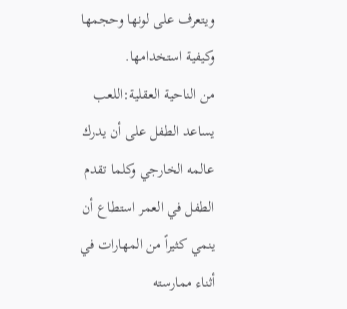ويتعرف على لونها وحجمها وكيفية استخدامها.
من الناحية العقلية:اللعب يساعد الطفل على أن يدرك عالمه الخارجي وكلما تقدم الطفل في العمر استطاع أن ينمي كثيراً من المهارات في أثناء ممارسته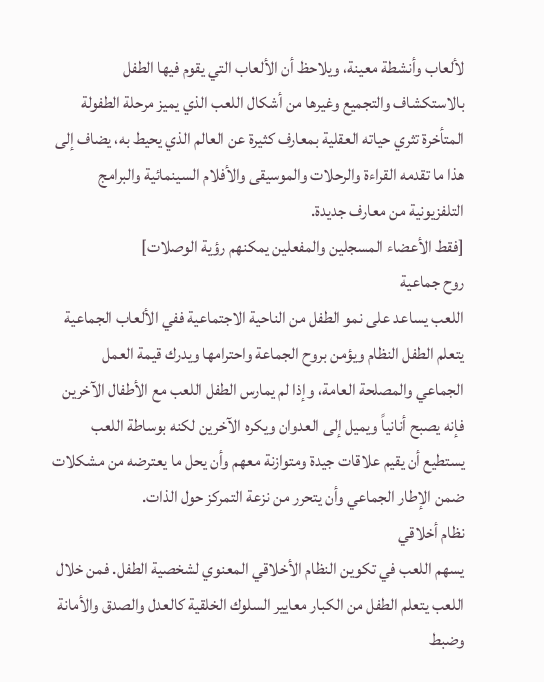لألعاب وأنشطة معينة، ويلاحظ أن الألعاب التي يقوم فيها الطفل بالاستكشاف والتجميع وغيرها من أشكال اللعب الذي يميز مرحلة الطفولة المتأخرة تثري حياته العقلية بمعارف كثيرة عن العالم الذي يحيط به، يضاف إلى هذا ما تقدمه القراءة والرحلات والموسيقى والأفلام السينمائية والبرامج التلفزيونية من معارف جديدة.
[فقط الأعضاء المسجلين والمفعلين يمكنهم رؤية الوصلات]
روح جماعية
اللعب يساعد على نمو الطفل من الناحية الاجتماعية ففي الألعاب الجماعية يتعلم الطفل النظام ويؤمن بروح الجماعة واحترامها ويدرك قيمة العمل الجماعي والمصلحة العامة، وإذا لم يمارس الطفل اللعب مع الأطفال الآخرين فإنه يصبح أنانياً ويميل إلى العدوان ويكره الآخرين لكنه بوساطة اللعب يستطيع أن يقيم علاقات جيدة ومتوازنة معهم وأن يحل ما يعترضه من مشكلات ضمن الإطار الجماعي وأن يتحرر من نزعة التمركز حول الذات.
نظام أخلاقي
يسهم اللعب في تكوين النظام الأخلاقي المعنوي لشخصية الطفل. فمن خلال اللعب يتعلم الطفل من الكبار معايير السلوك الخلقية كالعدل والصدق والأمانة وضبط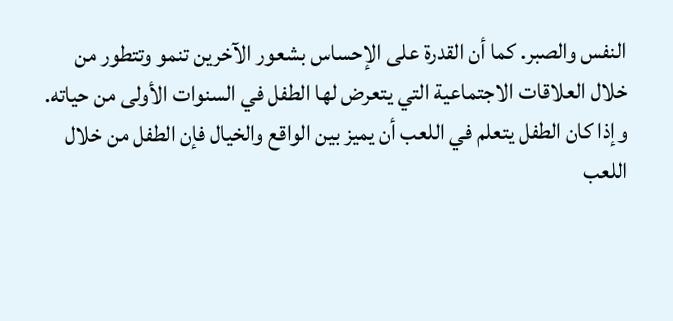النفس والصبر. كما أن القدرة على الإحساس بشعور الآخرين تنمو وتتطور من خلال العلاقات الاجتماعية التي يتعرض لها الطفل في السنوات الأولى من حياته. وإذا كان الطفل يتعلم في اللعب أن يميز بين الواقع والخيال فإن الطفل من خلال اللعب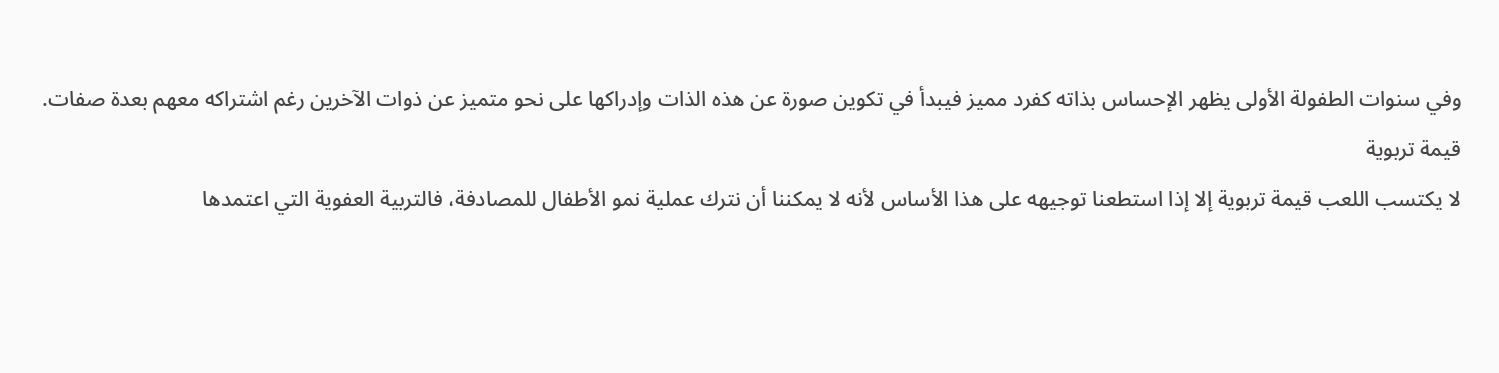وفي سنوات الطفولة الأولى يظهر الإحساس بذاته كفرد مميز فيبدأ في تكوين صورة عن هذه الذات وإدراكها على نحو متميز عن ذوات الآخرين رغم اشتراكه معهم بعدة صفات.
قيمة تربوية
لا يكتسب اللعب قيمة تربوية إلا إذا استطعنا توجيهه على هذا الأساس لأنه لا يمكننا أن نترك عملية نمو الأطفال للمصادفة، فالتربية العفوية التي اعتمدها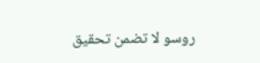روسو لا تضمن تحقيق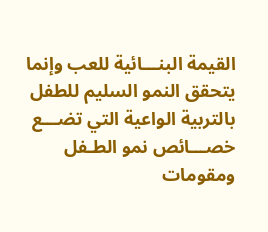القيمة البنـــائية للعب وإنما يتحقق النمو السليم للطفل بالتربية الواعية التي تضـــع خصـــائص نمو الطـفل ومقومات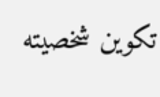تكوين شخصيته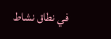في نطاق نشاط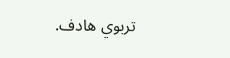تربوي هادف.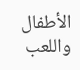الأطفال واللعب